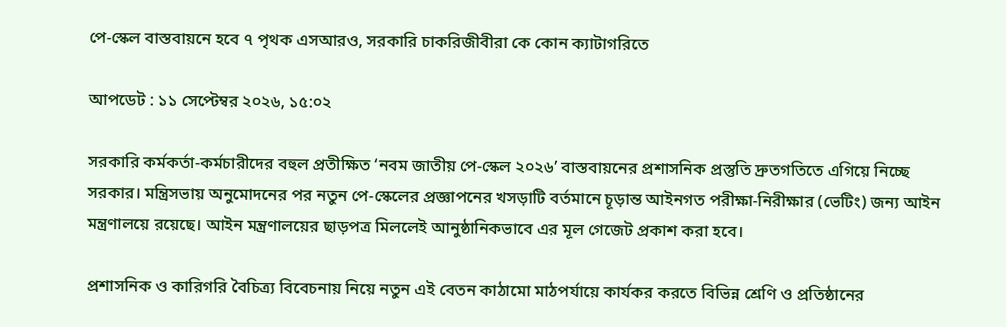পে-স্কেল বাস্তবায়নে হবে ৭ পৃথক এসআরও, সরকারি চাকরিজীবীরা কে কোন ক্যাটাগরিতে

আপডেট : ১১ সেপ্টেম্বর ২০২৬, ১৫:০২

সরকারি কর্মকর্তা-কর্মচারীদের বহুল প্রতীক্ষিত ‘নবম জাতীয় পে-স্কেল ২০২৬’ বাস্তবায়নের প্রশাসনিক প্রস্তুতি দ্রুতগতিতে এগিয়ে নিচ্ছে সরকার। মন্ত্রিসভায় অনুমোদনের পর নতুন পে-স্কেলের প্রজ্ঞাপনের খসড়াটি বর্তমানে চূড়ান্ত আইনগত পরীক্ষা-নিরীক্ষার (ভেটিং) জন্য আইন মন্ত্রণালয়ে রয়েছে। আইন মন্ত্রণালয়ের ছাড়পত্র মিললেই আনুষ্ঠানিকভাবে এর মূল গেজেট প্রকাশ করা হবে।

প্রশাসনিক ও কারিগরি বৈচিত্র্য বিবেচনায় নিয়ে নতুন এই বেতন কাঠামো মাঠপর্যায়ে কার্যকর করতে বিভিন্ন শ্রেণি ও প্রতিষ্ঠানের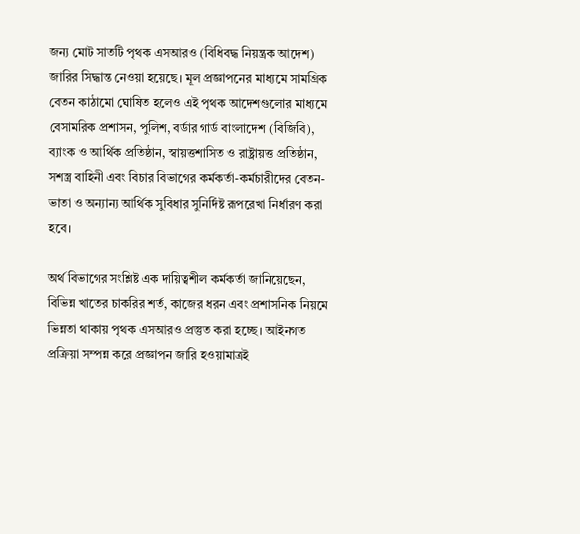জন্য মোট সাতটি পৃথক এসআরও (বিধিবদ্ধ নিয়ন্ত্রক আদেশ) জারির সিদ্ধান্ত নেওয়া হয়েছে। মূল প্রজ্ঞাপনের মাধ্যমে সামগ্রিক বেতন কাঠামো ঘোষিত হলেও এই পৃথক আদেশগুলোর মাধ্যমে বেসামরিক প্রশাসন, পুলিশ, বর্ডার গার্ড বাংলাদেশ (বিজিবি), ব্যাংক ও আর্থিক প্রতিষ্ঠান, স্বায়ত্তশাসিত ও রাষ্ট্রায়ত্ত প্রতিষ্ঠান, সশস্ত্র বাহিনী এবং বিচার বিভাগের কর্মকর্তা-কর্মচারীদের বেতন-ভাতা ও অন্যান্য আর্থিক সুবিধার সুনির্দিষ্ট রূপরেখা নির্ধারণ করা হবে।

অর্থ বিভাগের সংশ্লিষ্ট এক দায়িত্বশীল কর্মকর্তা জানিয়েছেন, বিভিন্ন খাতের চাকরির শর্ত, কাজের ধরন এবং প্রশাসনিক নিয়মে ভিন্নতা থাকায় পৃথক এসআরও প্রস্তুত করা হচ্ছে। আইনগত প্রক্রিয়া সম্পন্ন করে প্রজ্ঞাপন জারি হওয়ামাত্রই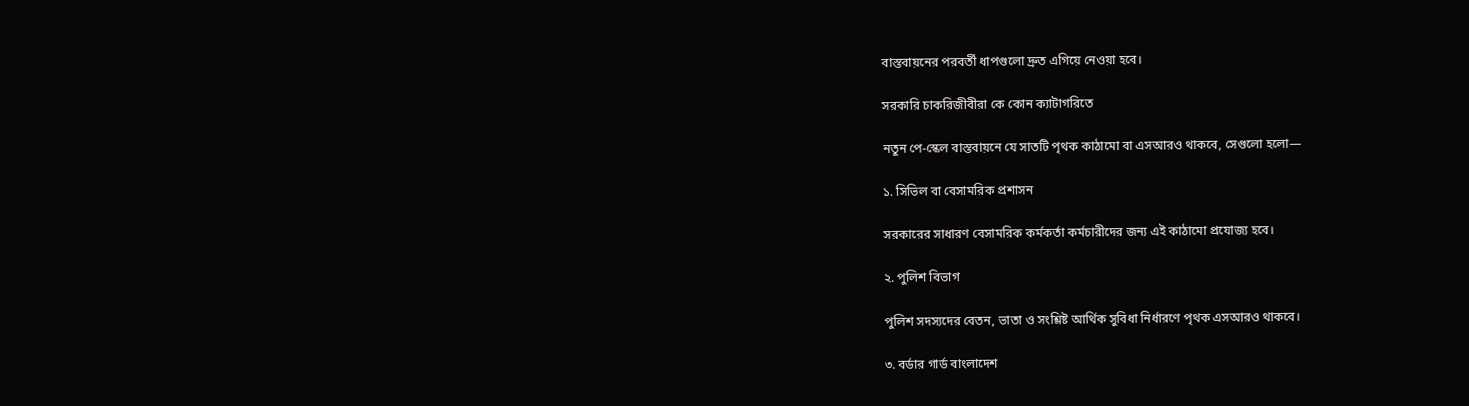বাস্তবায়নের পরবর্তী ধাপগুলো দ্রুত এগিয়ে নেওয়া হবে।

সরকারি চাকরিজীবীরা কে কোন ক্যাটাগরিতে

নতুন পে-স্কেল বাস্তবায়নে যে সাতটি পৃথক কাঠামো বা এসআরও থাকবে, সেগুলো হলো—

১. সিভিল বা বেসামরিক প্রশাসন

সরকারের সাধারণ বেসামরিক কর্মকর্তা কর্মচারীদের জন্য এই কাঠামো প্রযোজ্য হবে।

২. পুলিশ বিভাগ

পুলিশ সদস্যদের বেতন, ভাতা ও সংশ্লিষ্ট আর্থিক সুবিধা নির্ধারণে পৃথক এসআরও থাকবে।

৩. বর্ডার গার্ড বাংলাদেশ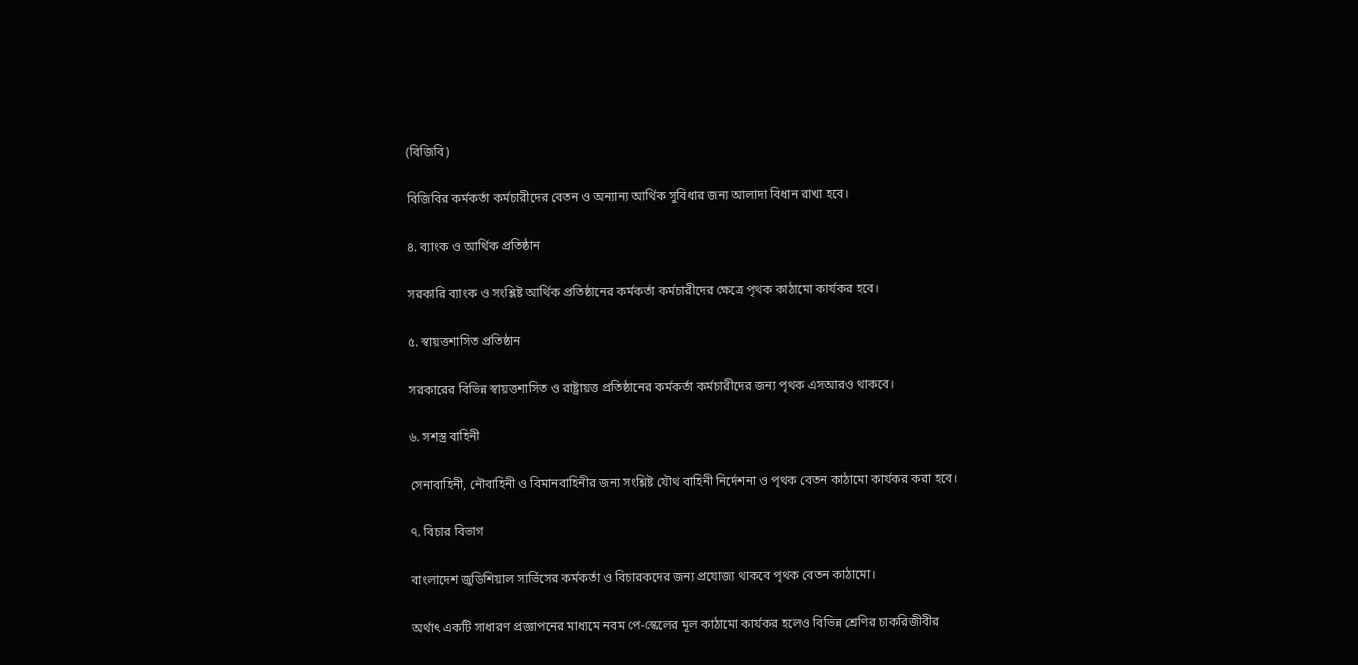(বিজিবি)

বিজিবির কর্মকর্তা কর্মচারীদের বেতন ও অন্যান্য আর্থিক সুবিধার জন্য আলাদা বিধান রাখা হবে।

৪. ব্যাংক ও আর্থিক প্রতিষ্ঠান

সরকারি ব্যাংক ও সংশ্লিষ্ট আর্থিক প্রতিষ্ঠানের কর্মকর্তা কর্মচারীদের ক্ষেত্রে পৃথক কাঠামো কার্যকর হবে।

৫. স্বায়ত্তশাসিত প্রতিষ্ঠান

সরকারের বিভিন্ন স্বায়ত্তশাসিত ও রাষ্ট্রায়ত্ত প্রতিষ্ঠানের কর্মকর্তা কর্মচারীদের জন্য পৃথক এসআরও থাকবে।

৬. সশস্ত্র বাহিনী

সেনাবাহিনী, নৌবাহিনী ও বিমানবাহিনীর জন্য সংশ্লিষ্ট যৌথ বাহিনী নির্দেশনা ও পৃথক বেতন কাঠামো কার্যকর করা হবে।

৭. বিচার বিভাগ

বাংলাদেশ জুডিশিয়াল সার্ভিসের কর্মকর্তা ও বিচারকদের জন্য প্রযোজ্য থাকবে পৃথক বেতন কাঠামো।

অর্থাৎ একটি সাধারণ প্রজ্ঞাপনের মাধ্যমে নবম পে-স্কেলের মূল কাঠামো কার্যকর হলেও বিভিন্ন শ্রেণির চাকরিজীবীর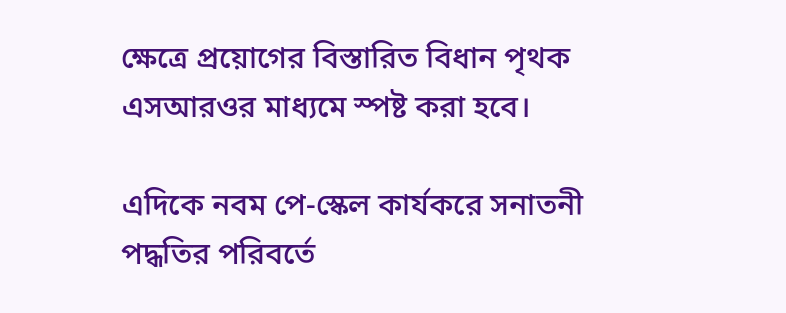ক্ষেত্রে প্রয়োগের বিস্তারিত বিধান পৃথক এসআরওর মাধ্যমে স্পষ্ট করা হবে।

এদিকে নবম পে-স্কেল কার্যকরে সনাতনী পদ্ধতির পরিবর্তে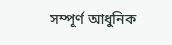সম্পূর্ণ আধুনিক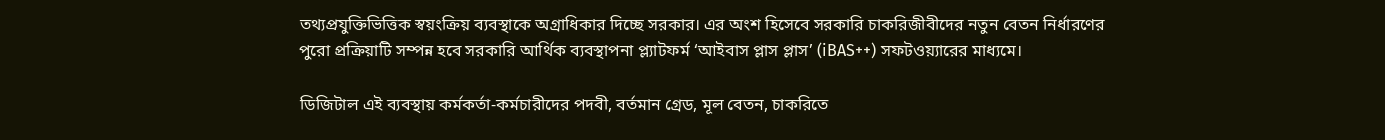তথ্যপ্রযুক্তিভিত্তিক স্বয়ংক্রিয় ব্যবস্থাকে অগ্রাধিকার দিচ্ছে সরকার। এর অংশ হিসেবে সরকারি চাকরিজীবীদের নতুন বেতন নির্ধারণের পুরো প্রক্রিয়াটি সম্পন্ন হবে সরকারি আর্থিক ব্যবস্থাপনা প্ল্যাটফর্ম ‘আইবাস প্লাস প্লাস’ (iBAS++) সফটওয়্যারের মাধ্যমে।

ডিজিটাল এই ব্যবস্থায় কর্মকর্তা-কর্মচারীদের পদবী, বর্তমান গ্রেড, মূল বেতন, চাকরিতে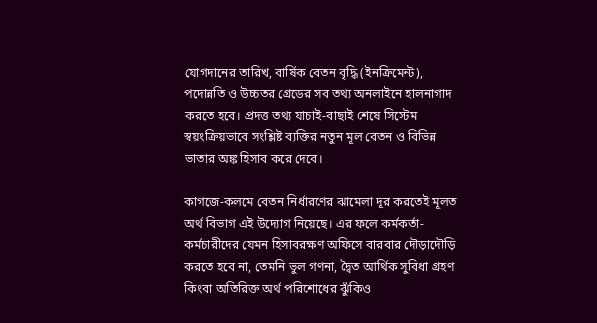যোগদানের তারিখ, বার্ষিক বেতন বৃদ্ধি (ইনক্রিমেন্ট), পদোন্নতি ও উচ্চতর গ্রেডের সব তথ্য অনলাইনে হালনাগাদ করতে হবে। প্রদত্ত তথ্য যাচাই-বাছাই শেষে সিস্টেম স্বয়ংক্রিয়ভাবে সংশ্লিষ্ট ব্যক্তির নতুন মূল বেতন ও বিভিন্ন ভাতার অঙ্ক হিসাব করে দেবে।

কাগজে-কলমে বেতন নির্ধারণের ঝামেলা দূর করতেই মূলত অর্থ বিভাগ এই উদ্যোগ নিয়েছে। এর ফলে কর্মকর্তা-কর্মচারীদের যেমন হিসাবরক্ষণ অফিসে বারবার দৌড়াদৌড়ি করতে হবে না, তেমনি ভুল গণনা, দ্বৈত আর্থিক সুবিধা গ্রহণ কিংবা অতিরিক্ত অর্থ পরিশোধের ঝুঁকিও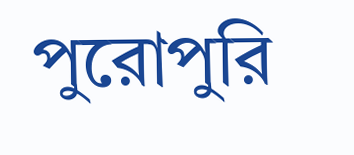পুরোপুরি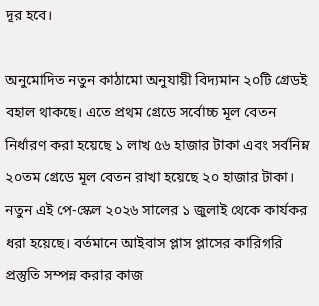দূর হবে।

অনুমোদিত নতুন কাঠামো অনুযায়ী বিদ্যমান ২০টি গ্রেডই বহাল থাকছে। এতে প্রথম গ্রেডে সর্বোচ্চ মূল বেতন নির্ধারণ করা হয়েছে ১ লাখ ৫৬ হাজার টাকা এবং সর্বনিম্ন ২০তম গ্রেডে মূল বেতন রাখা হয়েছে ২০ হাজার টাকা। নতুন এই পে-স্কেল ২০২৬ সালের ১ জুলাই থেকে কার্যকর ধরা হয়েছে। বর্তমানে আইবাস প্লাস প্লাসের কারিগরি প্রস্তুতি সম্পন্ন করার কাজ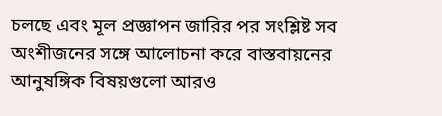চলছে এবং মূল প্রজ্ঞাপন জারির পর সংশ্লিষ্ট সব অংশীজনের সঙ্গে আলোচনা করে বাস্তবায়নের আনুষঙ্গিক বিষয়গুলো আরও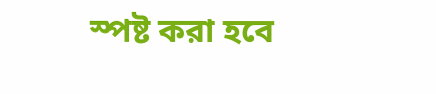স্পষ্ট করা হবে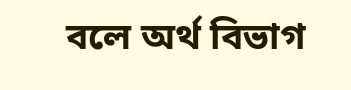বলে অর্থ বিভাগ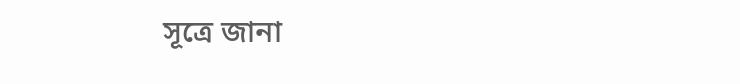সূত্রে জানা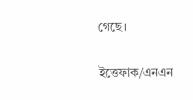গেছে।

ইত্তেফাক/এনএন